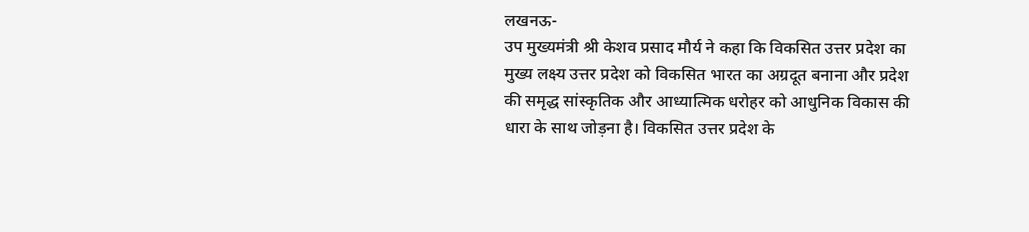लखनऊ-
उप मुख्यमंत्री श्री केशव प्रसाद मौर्य ने कहा कि विकसित उत्तर प्रदेश का मुख्य लक्ष्य उत्तर प्रदेश को विकसित भारत का अग्रदूत बनाना और प्रदेश की समृद्ध सांस्कृतिक और आध्यात्मिक धरोहर को आधुनिक विकास की धारा के साथ जोड़ना है। विकसित उत्तर प्रदेश के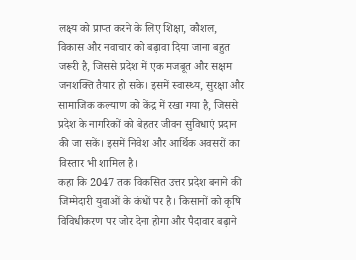लक्ष्य को प्राप्त करने के लिए शिक्षा, कौशल, विकास और नवाचार को बढ़ावा दिया जाना बहुत जरूरी है, जिससे प्रदेश में एक मजबूत और सक्षम जनशक्ति तैयार हो सके। इसमें स्वास्थ्य, सुरक्षा और सामाजिक कल्याण को केंद्र में रखा गया है, जिससे प्रदेश के नागरिकों को बेहतर जीवन सुविधाएं प्रदान की जा सकें। इसमें निवेश और आर्थिक अवसरों का विस्तार भी शामिल है।
कहा कि 2047 तक विकसित उत्तर प्रदेश बनाने की जिम्मेदारी युवाओं के कंधों पर है। किसानों को कृषि विविधीकरण पर जोर देना होगा और पैदावार बढ़ाने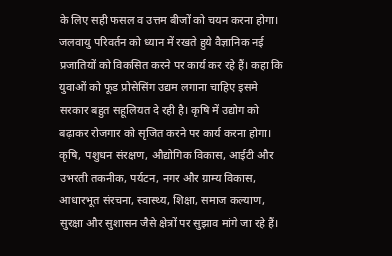के लिए सही फसल व उत्तम बीजों को चयन करना होगा। जलवायु परिवर्तन को ध्यान में रखते हुये वैज्ञानिक नई प्रजातियों को विकसित करने पर कार्य कर रहे हैं। कहा कि युवाओं को फूड प्रोसेसिंग उद्यम लगाना चाहिए इसमे सरकार बहुत सहूलियत दे रही है। कृषि में उद्योग को बढ़ाकर रोजगार को सृजित करने पर कार्य करना होगा। कृषि, पशुधन संरक्षण, औद्योगिक विकास, आईटी और उभरती तकनीक, पर्यटन, नगर और ग्राम्य विकास, आधारभूत संरचना, स्वास्थ्य, शिक्षा, समाज कल्याण, सुरक्षा और सुशासन जैसे क्षेत्रों पर सुझाव मांगे जा रहे हैं।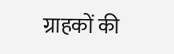ग्राहकों की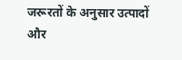जरूरतों के अनुसार उत्पादों और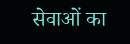सेवाओं का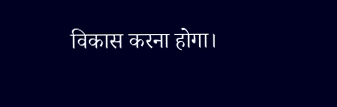विकास करना होगा।